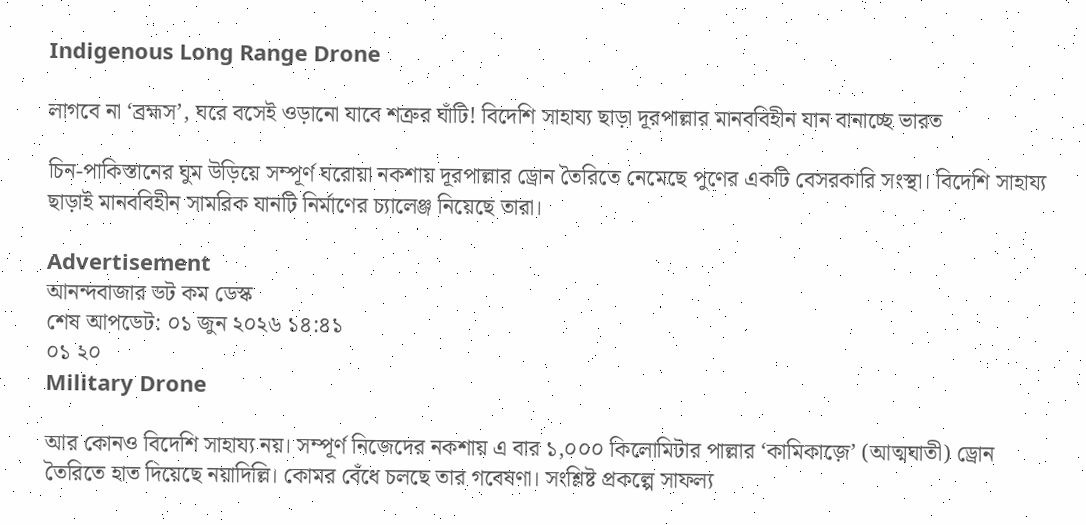Indigenous Long Range Drone

লাগবে না ‘ব্রহ্মস’, ঘরে বসেই ওড়ানো যাবে শত্রুর ঘাঁটি! বিদেশি সাহায্য ছাড়া দূরপাল্লার মানববিহীন যান বানাচ্ছে ভারত

চিন-পাকিস্তানের ঘুম উড়িয়ে সম্পূর্ণ ঘরোয়া নকশায় দূরপাল্লার ড্রোন তৈরিতে নেমেছে পুণের একটি বেসরকারি সংস্থা। বিদেশি সাহায্য ছাড়াই মানববিহীন সামরিক যানটি নির্মাণের চ্যালেঞ্জ নিয়েছে তারা।

Advertisement
আনন্দবাজার ডট কম ডেস্ক
শেষ আপডেট: ০১ জুন ২০২৬ ১৪:৪১
০১ ২০
Military Drone

আর কোনও বিদেশি সাহায্য নয়। সম্পূর্ণ নিজেদের নকশায় এ বার ১,০০০ কিলোমিটার পাল্লার ‘কামিকাজ়ে’ (আত্মঘাতী) ড্রোন তৈরিতে হাত দিয়েছে নয়াদিল্লি। কোমর বেঁধে চলছে তার গবেষণা। সংশ্লিষ্ট প্রকল্পে সাফল্য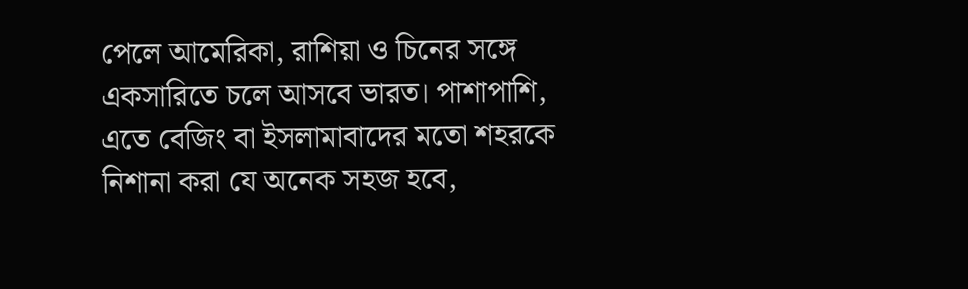পেলে আমেরিকা, রাশিয়া ও চিনের সঙ্গে একসারিতে চলে আসবে ভারত। পাশাপাশি, এতে বেজিং বা ইসলামাবাদের মতো শহরকে নিশানা করা যে অনেক সহজ হবে,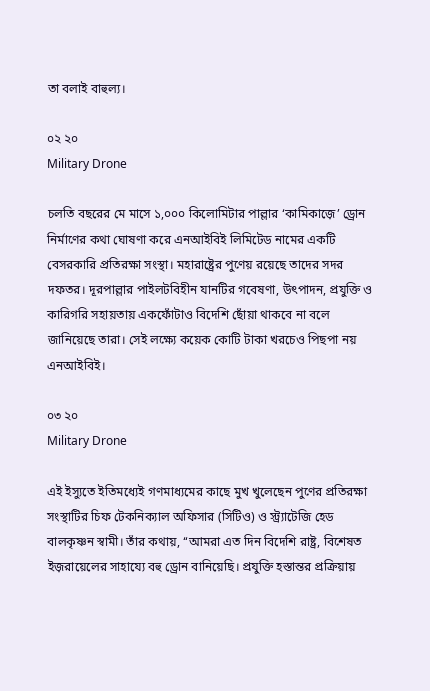তা বলাই বাহুল্য।

০২ ২০
Military Drone

চলতি বছরের মে মাসে ১,০০০ কিলোমিটার পাল্লার ‘কামিকাজ়ে’ ড্রোন নির্মাণের কথা ঘোষণা করে এনআইবিই লিমিটেড নামের একটি বেসরকারি প্রতিরক্ষা সংস্থা। মহারাষ্ট্রের পুণেয় রয়েছে তাদের সদর দফতর। দূরপাল্লার পাইলটবিহীন যানটির গবেষণা, উৎপাদন, প্রযুক্তি ও কারিগরি সহায়তায় একফোঁটাও বিদেশি ছোঁয়া থাকবে না বলে জানিয়েছে তারা। সেই লক্ষ্যে কয়েক কোটি টাকা খরচেও পিছপা নয় এনআইবিই।

০৩ ২০
Military Drone

এই ইস্যুতে ইতিমধ্যেই গণমাধ্যমের কাছে মুখ খুলেছেন পুণের প্রতিরক্ষা সংস্থাটির চিফ টেকনিক্যাল অফিসার (সিটিও) ও স্ট্র্যাটেজি হেড বালকৃষ্ণন স্বামী। তাঁর কথায়, ‘‘আমরা এত দিন বিদেশি রাষ্ট্র, বিশেষত ইজ়রায়েলের সাহায্যে বহু ড্রোন বানিয়েছি। প্রযুক্তি হস্তান্তর প্রক্রিয়ায়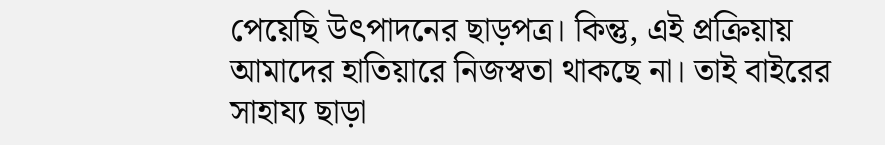পেয়েছি উৎপাদনের ছাড়পত্র। কিন্তু, এই প্রক্রিয়ায় আমাদের হাতিয়ারে নিজস্বতা থাকছে না। তাই বাইরের সাহায্য ছাড়া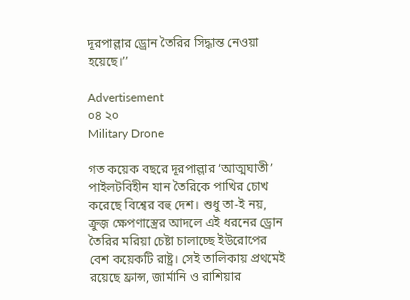দূরপাল্লার ড্রোন তৈরির সিদ্ধান্ত নেওয়া হয়েছে।’’

Advertisement
০৪ ২০
Military Drone

গত কয়েক বছরে দূরপাল্লার ‘আত্মঘাতী’ পাইলটবিহীন যান তৈরিকে পাখির চোখ করেছে বিশ্বের বহু দেশ। শুধু তা-ই নয়, ক্রুজ় ক্ষেপণাস্ত্রের আদলে এই ধরনের ড্রোন তৈরির মরিয়া চেষ্টা চালাচ্ছে ইউরোপের বেশ কয়েকটি রাষ্ট্র। সেই তালিকায় প্রথমেই রয়েছে ফ্রান্স, জার্মানি ও রাশিয়ার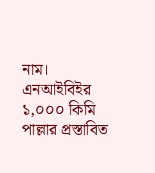নাম। এনআইবিইর ১,০০০ কিমি পাল্লার প্রস্তাবিত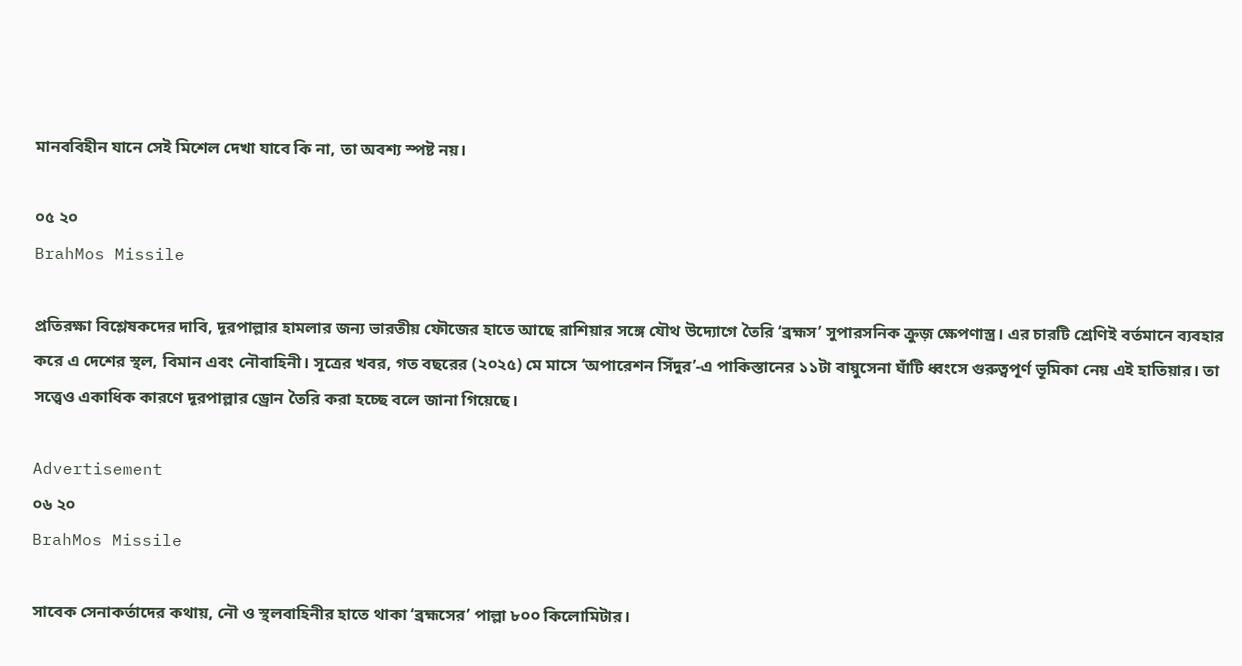মানববিহীন যানে সেই মিশেল দেখা যাবে কি না, তা অবশ্য স্পষ্ট নয়।

০৫ ২০
BrahMos Missile

প্রতিরক্ষা বিশ্লেষকদের দাবি, দূরপাল্লার হামলার জন্য ভারতীয় ফৌজের হাতে আছে রাশিয়ার সঙ্গে যৌথ উদ্যোগে তৈরি ‘ব্রহ্মস’ সুপারসনিক ক্রুজ় ক্ষেপণাস্ত্র। এর চারটি শ্রেণিই বর্তমানে ব্যবহার করে এ দেশের স্থল, বিমান এবং নৌবাহিনী। সূত্রের খবর, গত বছরের (২০২৫) মে মাসে ‘অপারেশন সিঁদুর’-এ পাকিস্তানের ১১টা বায়ুসেনা ঘাঁটি ধ্বংসে গুরুত্বপূর্ণ ভূমিকা নেয় এই হাতিয়ার। তা সত্ত্বেও একাধিক কারণে দূরপাল্লার ড্রোন তৈরি করা হচ্ছে বলে জানা গিয়েছে।

Advertisement
০৬ ২০
BrahMos Missile

সাবেক সেনাকর্তাদের কথায়, নৌ ও স্থলবাহিনীর হাতে থাকা ‘ব্রহ্মসের’ পাল্লা ৮০০ কিলোমিটার।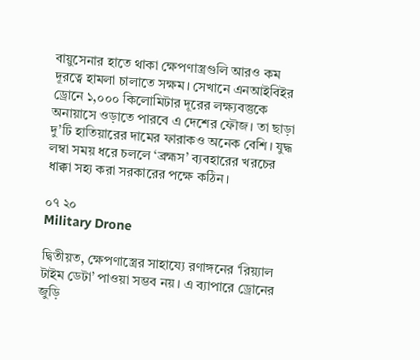বায়ুসেনার হাতে থাকা ক্ষেপণাস্ত্রগুলি আরও কম দূরত্বে হামলা চালাতে সক্ষম। সেখানে এনআইবিইর ড্রোনে ১,০০০ কিলোমিটার দূরের লক্ষ্যবস্তুকে অনায়াসে ওড়াতে পারবে এ দেশের ফৌজ। তা ছাড়া দু’টি হাতিয়ারের দামের ফারাকও অনেক বেশি। যুদ্ধ লম্বা সময় ধরে চললে ‘ব্রহ্মস’ ব্যবহারের খরচের ধাক্কা সহ্য করা সরকারের পক্ষে কঠিন।

০৭ ২০
Military Drone

দ্বিতীয়ত, ক্ষেপণাস্ত্রের সাহায্যে রণাঙ্গনের ‘রিয়্যাল টাইম ডেটা’ পাওয়া সম্ভব নয়। এ ব্যাপারে ড্রোনের জুড়ি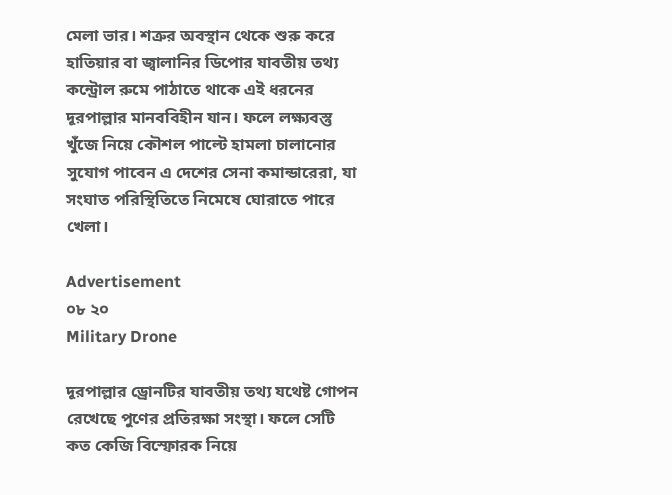মেলা ভার। শত্রুর অবস্থান থেকে শুরু করে হাতিয়ার বা জ্বালানির ডিপোর যাবতীয় তথ্য কন্ট্রোল রুমে পাঠাতে থাকে এই ধরনের দূরপাল্লার মানববিহীন যান। ফলে লক্ষ্যবস্তু খুঁজে নিয়ে কৌশল পাল্টে হামলা চালানোর সুযোগ পাবেন এ দেশের সেনা কমান্ডারেরা, যা সংঘাত পরিস্থিতিতে নিমেষে ঘোরাতে পারে খেলা।

Advertisement
০৮ ২০
Military Drone

দূরপাল্লার ড্রোনটির যাবতীয় তথ্য যথেষ্ট গোপন রেখেছে পুণের প্রতিরক্ষা সংস্থা। ফলে সেটি কত কেজি বিস্ফোরক নিয়ে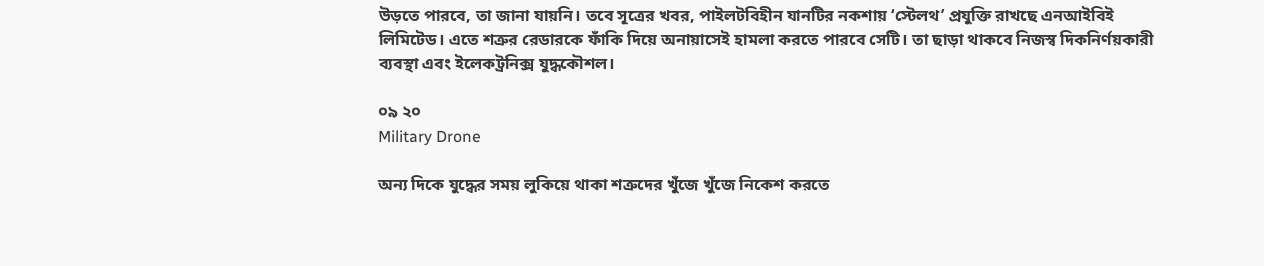উড়তে পারবে, তা জানা যায়নি। তবে সূত্রের খবর, পাইলটবিহীন যানটির নকশায় ‘স্টেলথ’ প্রযুক্তি রাখছে এনআইবিই লিমিটেড। এতে শত্রুর রেডারকে ফাঁকি দিয়ে অনায়াসেই হামলা করতে পারবে সেটি। তা ছাড়া থাকবে নিজস্ব দিকনির্ণয়কারী ব্যবস্থা এবং ইলেকট্রনিক্স যুদ্ধকৌশল।

০৯ ২০
Military Drone

অন্য দিকে যুদ্ধের সময় লুকিয়ে থাকা শত্রুদের খুঁজে খুঁজে নিকেশ করতে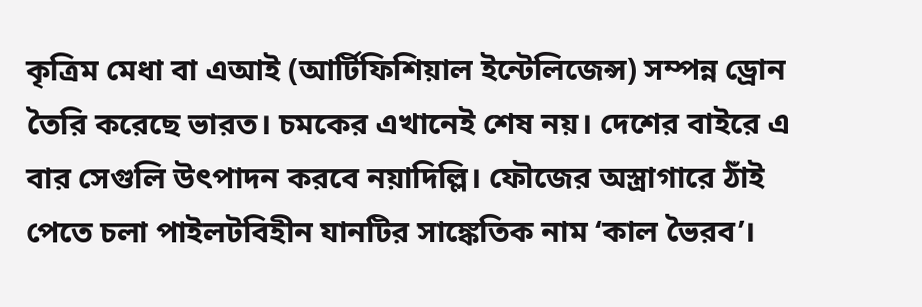কৃত্রিম মেধা বা এআই (আর্টিফিশিয়াল ইন্টেলিজেন্স) সম্পন্ন ড্রোন তৈরি করেছে ভারত। চমকের এখানেই শেষ নয়। দেশের বাইরে এ বার সেগুলি উৎপাদন করবে নয়াদিল্লি। ফৌজের অস্ত্রাগারে ঠাঁই পেতে চলা পাইলটবিহীন যানটির সাঙ্কেতিক নাম ‘কাল ভৈরব’।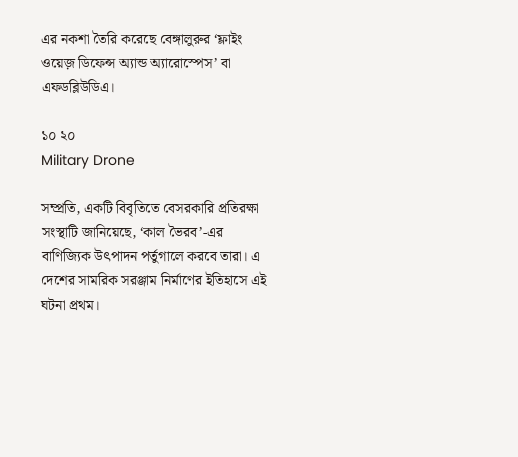এর নকশা তৈরি করেছে বেঙ্গালুরুর ‘ফ্লাইং ওয়েজ় ডিফেন্স অ্যান্ড অ্যারোস্পেস’ বা এফডব্লিউডিএ।

১০ ২০
Military Drone

সম্প্রতি, একটি বিবৃতিতে বেসরকারি প্রতিরক্ষা সংস্থাটি জানিয়েছে, ‘কাল ভৈরব’-এর বাণিজ্যিক উৎপাদন পর্তুগালে করবে তারা। এ দেশের সামরিক সরঞ্জাম নির্মাণের ইতিহাসে এই ঘটনা প্রথম।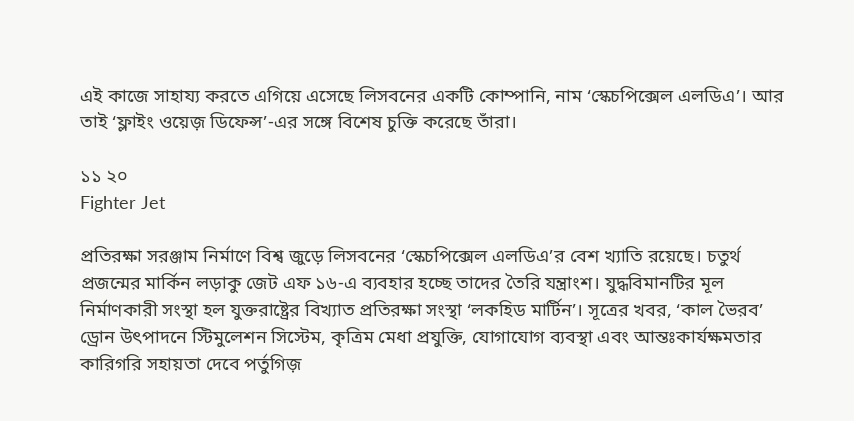এই কাজে সাহায্য করতে এগিয়ে এসেছে লিসবনের একটি কোম্পানি, নাম ‘স্কেচপিক্সেল এলডিএ’। আর তাই ‘ফ্লাইং ওয়েজ় ডিফেন্স’-এর সঙ্গে বিশেষ চুক্তি করেছে তাঁরা।

১১ ২০
Fighter Jet

প্রতিরক্ষা সরঞ্জাম নির্মাণে বিশ্ব জুড়ে লিসবনের ‘স্কেচপিক্সেল এলডিএ’র বেশ খ্যাতি রয়েছে। চতুর্থ প্রজন্মের মার্কিন লড়াকু জেট এফ ১৬-এ ব্যবহার হচ্ছে তাদের তৈরি যন্ত্রাংশ। যুদ্ধবিমানটির মূল নির্মাণকারী সংস্থা হল যুক্তরাষ্ট্রের বিখ্যাত প্রতিরক্ষা সংস্থা ‘লকহিড মার্টিন’। সূত্রের খবর, ‘কাল ভৈরব’ ড্রোন উৎপাদনে স্টিমুলেশন সিস্টেম, কৃত্রিম মেধা প্রযুক্তি, যোগাযোগ ব্যবস্থা এবং আন্তঃকার্যক্ষমতার কারিগরি সহায়তা দেবে পর্তুগিজ়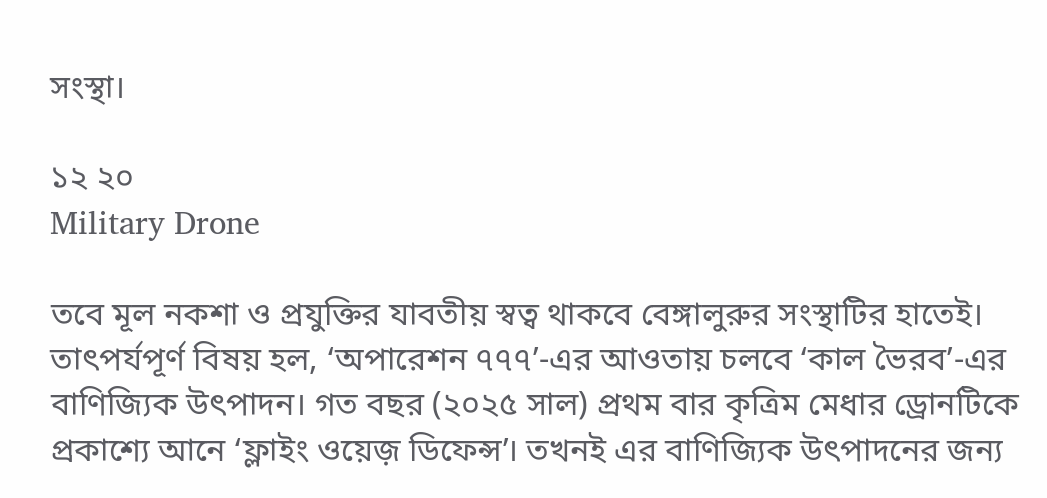সংস্থা।

১২ ২০
Military Drone

তবে মূল নকশা ও প্রযুক্তির যাবতীয় স্বত্ব থাকবে বেঙ্গালুরুর সংস্থাটির হাতেই। তাৎপর্যপূর্ণ বিষয় হল, ‘অপারেশন ৭৭৭’-এর আওতায় চলবে ‘কাল ভৈরব’-এর বাণিজ্যিক উৎপাদন। গত বছর (২০২৫ সাল) প্রথম বার কৃত্রিম মেধার ড্রোনটিকে প্রকাশ্যে আনে ‘ফ্লাইং ওয়েজ় ডিফেন্স’। তখনই এর বাণিজ্যিক উৎপাদনের জন্য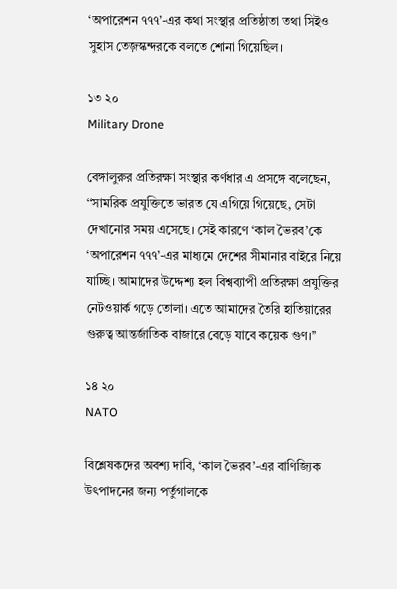‘অপারেশন ৭৭৭’-এর কথা সংস্থার প্রতিষ্ঠাতা তথা সিইও সুহাস তেজ়স্কন্দরকে বলতে শোনা গিয়েছিল।

১৩ ২০
Military Drone

বেঙ্গালুরুর প্রতিরক্ষা সংস্থার কর্ণধার এ প্রসঙ্গে বলেছেন, ‘‘সামরিক প্রযুক্তিতে ভারত যে এগিয়ে গিয়েছে, সেটা দেখানোর সময় এসেছে। সেই কারণে ‘কাল ভৈরব’কে ‘অপারেশন ৭৭৭’-এর মাধ্যমে দেশের সীমানার বাইরে নিয়ে যাচ্ছি। আমাদের উদ্দেশ্য হল বিশ্বব্যাপী প্রতিরক্ষা প্রযুক্তির নেটওয়ার্ক গড়ে তোলা। এতে আমাদের তৈরি হাতিয়ারের গুরুত্ব আন্তর্জাতিক বাজারে বেড়ে যাবে কয়েক গুণ।’’

১৪ ২০
NATO

বিশ্লেষকদের অবশ্য দাবি, ‘কাল ভৈরব’-এর বাণিজ্যিক উৎপাদনের জন্য পর্তুগালকে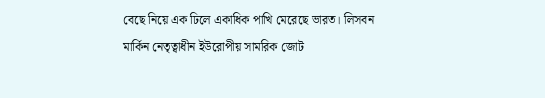বেছে নিয়ে এক ঢিলে একাধিক পাখি মেরেছে ভারত। লিসবন মার্কিন নেতৃত্বাধীন ইউরোপীয় সামরিক জোট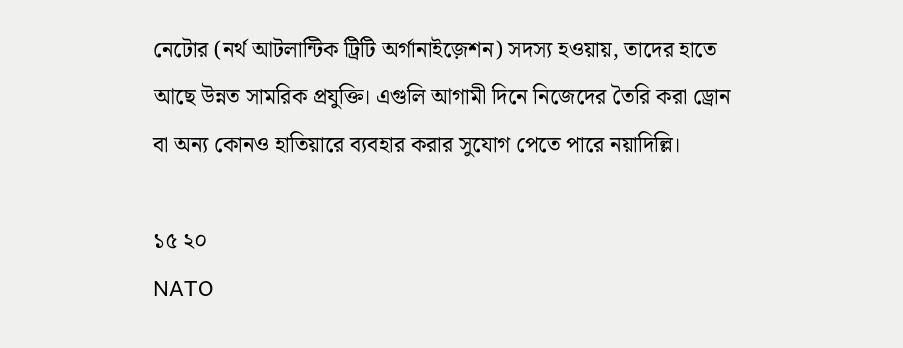নেটোর (নর্থ আটলান্টিক ট্রিটি অর্গানাইজ়েশন) সদস্য হওয়ায়, তাদের হাতে আছে উন্নত সামরিক প্রযুক্তি। এগুলি আগামী দিনে নিজেদের তৈরি করা ড্রোন বা অন্য কোনও হাতিয়ারে ব্যবহার করার সুযোগ পেতে পারে নয়াদিল্লি।

১৫ ২০
NATO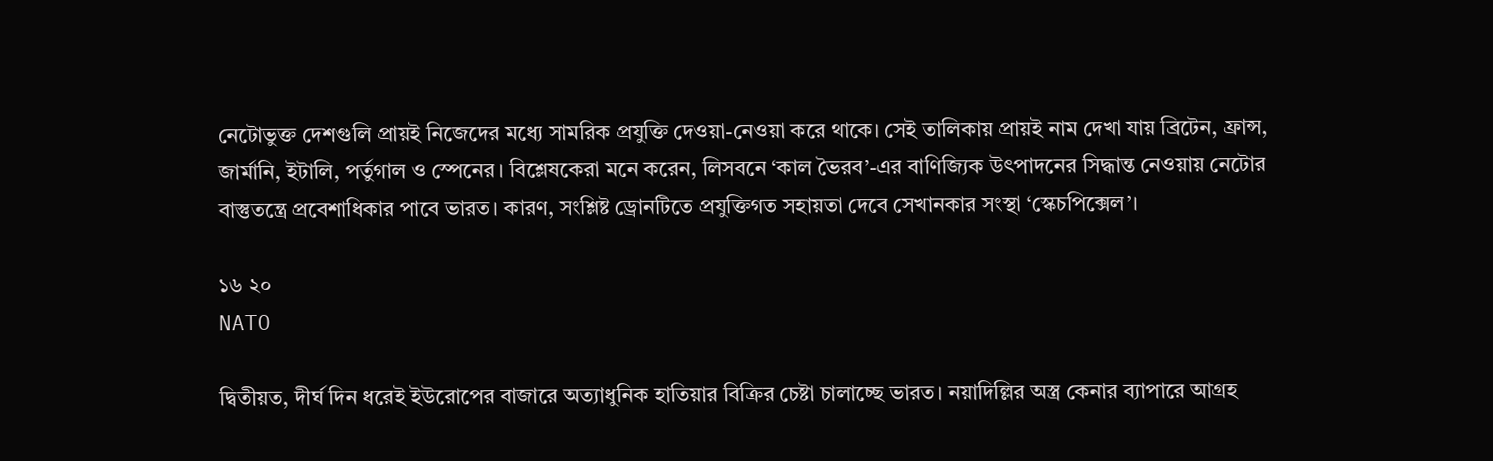নেটোভুক্ত দেশগুলি প্রায়ই নিজেদের মধ্যে সামরিক প্রযুক্তি দেওয়া-নেওয়া করে থাকে। সেই তালিকায় প্রায়ই নাম দেখা যায় ব্রিটেন, ফ্রান্স, জার্মানি, ইটালি, পর্তুগাল ও স্পেনের। বিশ্লেষকেরা মনে করেন, লিসবনে ‘কাল ভৈরব’-এর বাণিজ্যিক উৎপাদনের সিদ্ধান্ত নেওয়ায় নেটোর বাস্তুতন্ত্রে প্রবেশাধিকার পাবে ভারত। কারণ, সংশ্লিষ্ট ড্রোনটিতে প্রযুক্তিগত সহায়তা দেবে সেখানকার সংস্থা ‘স্কেচপিক্সেল’।

১৬ ২০
NATO

দ্বিতীয়ত, দীর্ঘ দিন ধরেই ইউরোপের বাজারে অত্যাধুনিক হাতিয়ার বিক্রির চেষ্টা চালাচ্ছে ভারত। নয়াদিল্লির অস্ত্র কেনার ব্যাপারে আগ্রহ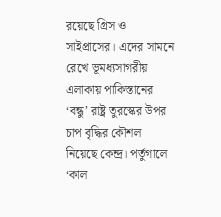রয়েছে গ্রিস ও সাইপ্রাসের। এদের সামনে রেখে ভূমধ্যসাগরীয় এলাকায় পাকিস্তানের ‘বন্ধু’ রাষ্ট্র তুরস্কের উপর চাপ বৃদ্ধির কৌশল নিয়েছে কেন্দ্র। পর্তুগালে ‘কাল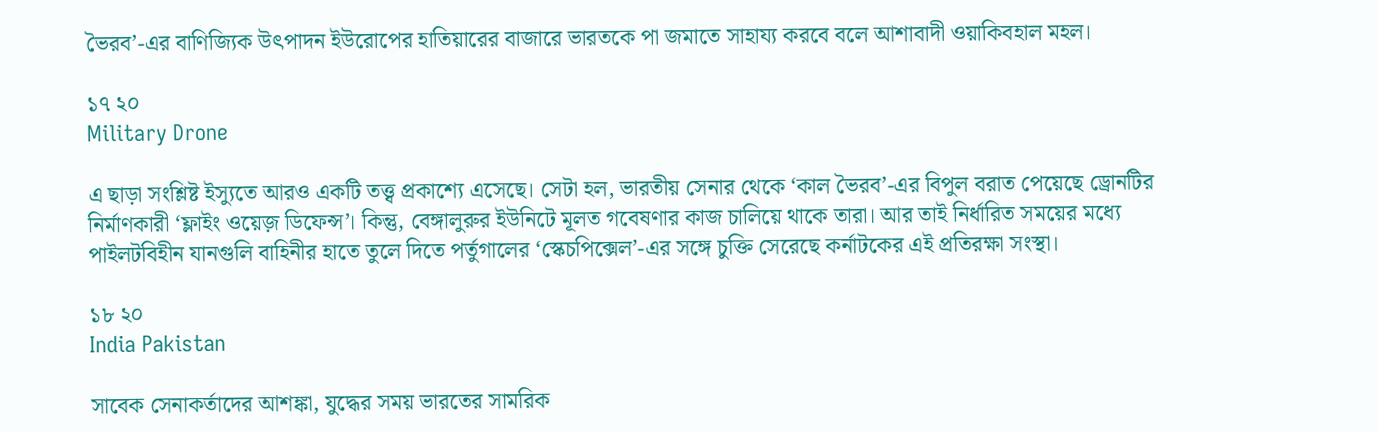ভৈরব’-এর বাণিজ্যিক উৎপাদন ইউরোপের হাতিয়ারের বাজারে ভারতকে পা জমাতে সাহায্য করবে বলে আশাবাদী ওয়াকিবহাল মহল।

১৭ ২০
Military Drone

এ ছাড়া সংশ্লিষ্ট ইস্যুতে আরও একটি তত্ত্ব প্রকাশ্যে এসেছে। সেটা হল, ভারতীয় সেনার থেকে ‘কাল ভৈরব’-এর বিপুল বরাত পেয়েছে ড্রোনটির নির্মাণকারী ‘ফ্লাইং ওয়েজ় ডিফেন্স’। কিন্তু, বেঙ্গালুরুর ইউনিটে মূলত গবেষণার কাজ চালিয়ে থাকে তারা। আর তাই নির্ধারিত সময়ের মধ্যে পাইলটবিহীন যানগুলি বাহিনীর হাতে তুলে দিতে পর্তুগালের ‘স্কেচপিক্সেল’-এর সঙ্গে চুক্তি সেরেছে কর্নাটকের এই প্রতিরক্ষা সংস্থা।

১৮ ২০
India Pakistan

সাবেক সেনাকর্তাদের আশঙ্কা, যুদ্ধের সময় ভারতের সামরিক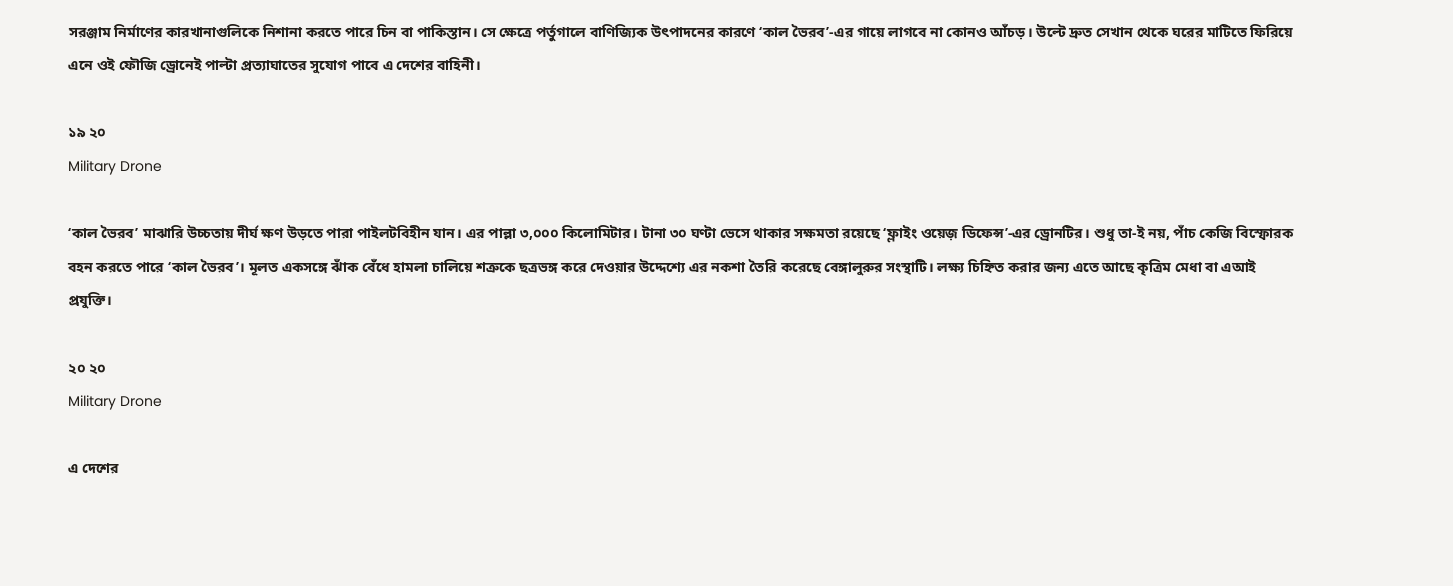সরঞ্জাম নির্মাণের কারখানাগুলিকে নিশানা করতে পারে চিন বা পাকিস্তান। সে ক্ষেত্রে পর্তুগালে বাণিজ্যিক উৎপাদনের কারণে ‘কাল ভৈরব’-এর গায়ে লাগবে না কোনও আঁচড়। উল্টে দ্রুত সেখান থেকে ঘরের মাটিতে ফিরিয়ে এনে ওই ফৌজি ড্রোনেই পাল্টা প্রত্যাঘাতের সুযোগ পাবে এ দেশের বাহিনী।

১৯ ২০
Military Drone

‘কাল ভৈরব’ মাঝারি উচ্চতায় দীর্ঘ ক্ষণ উড়তে পারা পাইলটবিহীন যান। এর পাল্লা ৩,০০০ কিলোমিটার। টানা ৩০ ঘণ্টা ভেসে থাকার সক্ষমতা রয়েছে ‘ফ্লাইং ওয়েজ় ডিফেন্স’-এর ড্রোনটির। শুধু তা-ই নয়, পাঁচ কেজি বিস্ফোরক বহন করতে পারে ‘কাল ভৈরব’। মূলত একসঙ্গে ঝাঁক বেঁধে হামলা চালিয়ে শত্রুকে ছত্রভঙ্গ করে দেওয়ার উদ্দেশ্যে এর নকশা তৈরি করেছে বেঙ্গালুরুর সংস্থাটি। লক্ষ্য চিহ্নিত করার জন্য এতে আছে কৃত্রিম মেধা বা এআই প্রযুক্তি।

২০ ২০
Military Drone

এ দেশের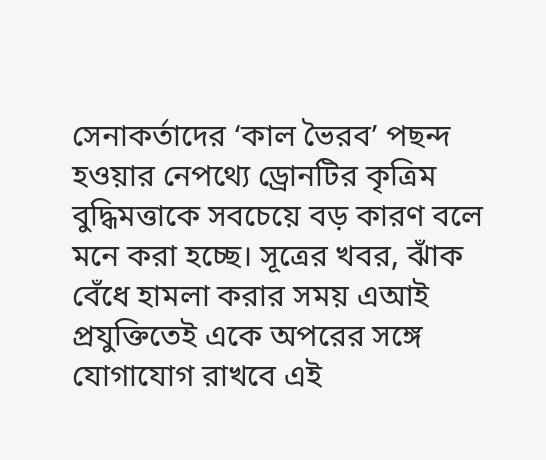সেনাকর্তাদের ‘কাল ভৈরব’ পছন্দ হওয়ার নেপথ্যে ড্রোনটির কৃত্রিম বুদ্ধিমত্তাকে সবচেয়ে বড় কারণ বলে মনে করা হচ্ছে। সূত্রের খবর, ঝাঁক বেঁধে হামলা করার সময় এআই প্রযুক্তিতেই একে অপরের সঙ্গে যোগাযোগ রাখবে এই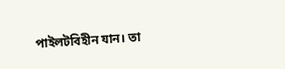পাইলটবিহীন যান। তা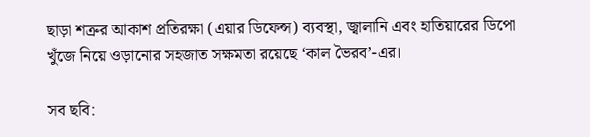ছাড়া শত্রুর আকাশ প্রতিরক্ষা (এয়ার ডিফেন্স) ব্যবস্থা, জ্বালানি এবং হাতিয়ারের ডিপো খুঁজে নিয়ে ওড়ানোর সহজাত সক্ষমতা রয়েছে ‘কাল ভৈরব’-এর।

সব ছবি: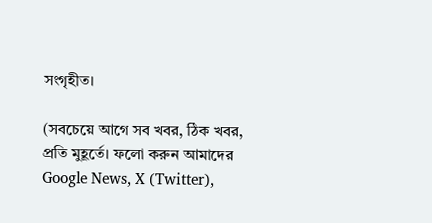সংগৃহীত।

(সবচেয়ে আগে সব খবর, ঠিক খবর, প্রতি মুহূর্তে। ফলো করুন আমাদের Google News, X (Twitter),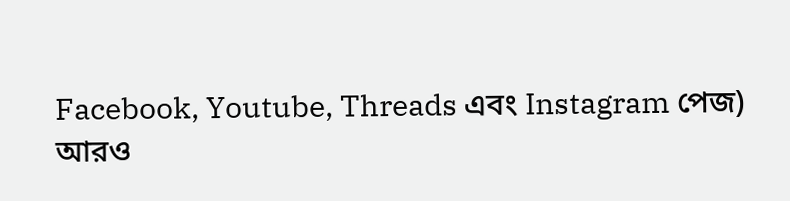Facebook, Youtube, Threads এবং Instagram পেজ)
আরও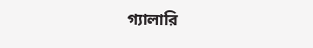গ্যালারি